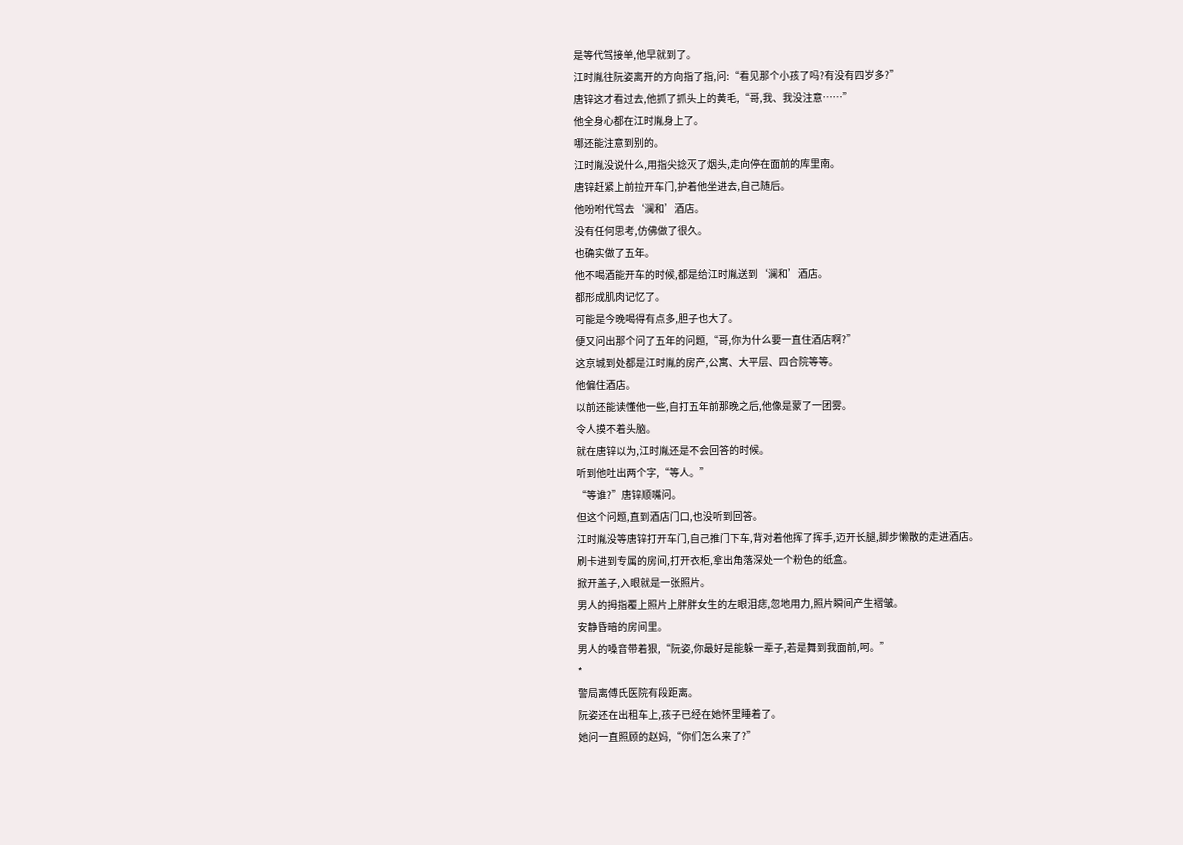是等代驾接单,他早就到了。
江时胤往阮姿离开的方向指了指,问:“看见那个小孩了吗?有没有四岁多?”
唐锌这才看过去,他抓了抓头上的黄毛,“哥,我、我没注意……”
他全身心都在江时胤身上了。
哪还能注意到别的。
江时胤没说什么,用指尖捻灭了烟头,走向停在面前的库里南。
唐锌赶紧上前拉开车门,护着他坐进去,自己随后。
他吩咐代驾去‘澜和’酒店。
没有任何思考,仿佛做了很久。
也确实做了五年。
他不喝酒能开车的时候,都是给江时胤送到‘澜和’酒店。
都形成肌肉记忆了。
可能是今晚喝得有点多,胆子也大了。
便又问出那个问了五年的问题,“哥,你为什么要一直住酒店啊?”
这京城到处都是江时胤的房产,公寓、大平层、四合院等等。
他偏住酒店。
以前还能读懂他一些,自打五年前那晚之后,他像是蒙了一团雾。
令人摸不着头脑。
就在唐锌以为,江时胤还是不会回答的时候。
听到他吐出两个字,“等人。”
“等谁?”唐锌顺嘴问。
但这个问题,直到酒店门口,也没听到回答。
江时胤没等唐锌打开车门,自己推门下车,背对着他挥了挥手,迈开长腿,脚步懒散的走进酒店。
刷卡进到专属的房间,打开衣柜,拿出角落深处一个粉色的纸盒。
掀开盖子,入眼就是一张照片。
男人的拇指覆上照片上胖胖女生的左眼泪痣,忽地用力,照片瞬间产生褶皱。
安静昏暗的房间里。
男人的嗓音带着狠,“阮姿,你最好是能躲一辈子,若是舞到我面前,呵。”
*
警局离傅氏医院有段距离。
阮姿还在出租车上,孩子已经在她怀里睡着了。
她问一直照顾的赵妈,“你们怎么来了?”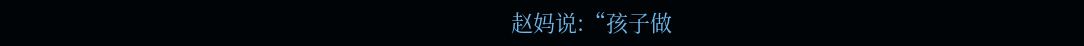赵妈说:“孩子做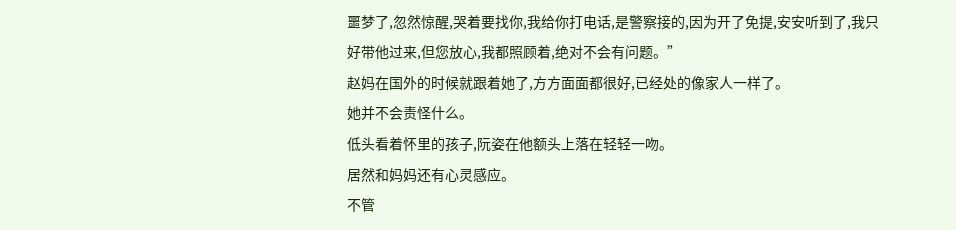噩梦了,忽然惊醒,哭着要找你,我给你打电话,是警察接的,因为开了免提,安安听到了,我只好带他过来,但您放心,我都照顾着,绝对不会有问题。”
赵妈在国外的时候就跟着她了,方方面面都很好,已经处的像家人一样了。
她并不会责怪什么。
低头看着怀里的孩子,阮姿在他额头上落在轻轻一吻。
居然和妈妈还有心灵感应。
不管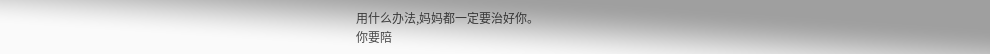用什么办法,妈妈都一定要治好你。
你要陪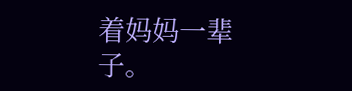着妈妈一辈子。